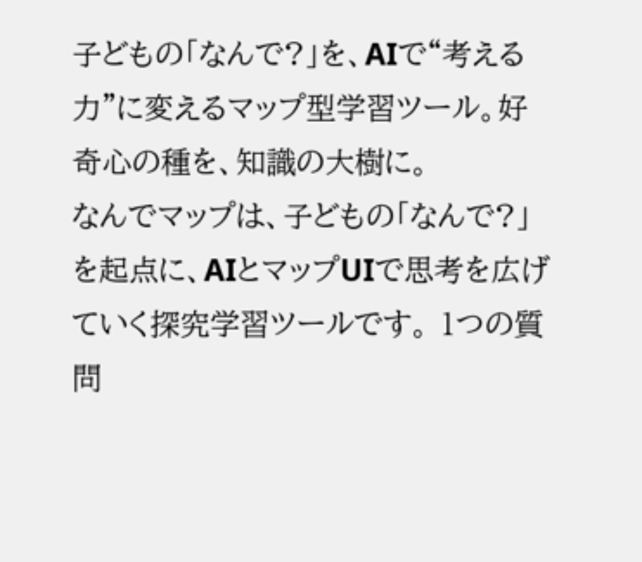子どもの「なんで?」を、AIで“考える力”に変えるマップ型学習ツール。好奇心の種を、知識の大樹に。
なんでマップは、子どもの「なんで?」を起点に、AIとマップUIで思考を広げていく探究学習ツールです。 1つの質問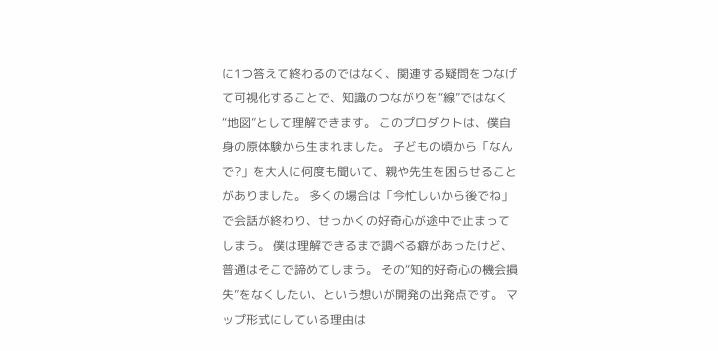に1つ答えて終わるのではなく、関連する疑問をつなげて可視化することで、知識のつながりを“線”ではなく“地図”として理解できます。 このプロダクトは、僕自身の原体験から生まれました。 子どもの頃から「なんで?」を大人に何度も聞いて、親や先生を困らせることがありました。 多くの場合は「今忙しいから後でね」で会話が終わり、せっかくの好奇心が途中で止まってしまう。 僕は理解できるまで調べる癖があったけど、普通はそこで諦めてしまう。 その“知的好奇心の機会損失”をなくしたい、という想いが開発の出発点です。 マップ形式にしている理由は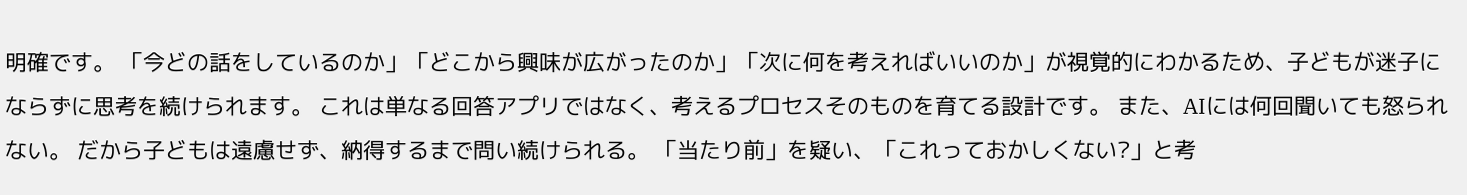明確です。 「今どの話をしているのか」「どこから興味が広がったのか」「次に何を考えればいいのか」が視覚的にわかるため、子どもが迷子にならずに思考を続けられます。 これは単なる回答アプリではなく、考えるプロセスそのものを育てる設計です。 また、AIには何回聞いても怒られない。 だから子どもは遠慮せず、納得するまで問い続けられる。 「当たり前」を疑い、「これっておかしくない?」と考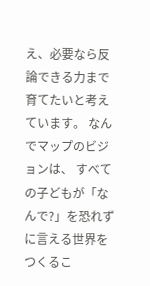え、必要なら反論できる力まで育てたいと考えています。 なんでマップのビジョンは、 すべての子どもが「なんで?」を恐れずに言える世界をつくるこ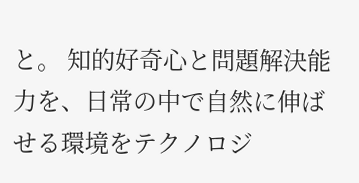と。 知的好奇心と問題解決能力を、日常の中で自然に伸ばせる環境をテクノロジ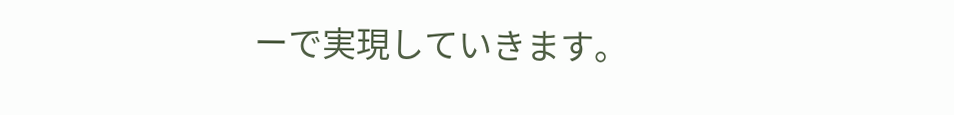ーで実現していきます。